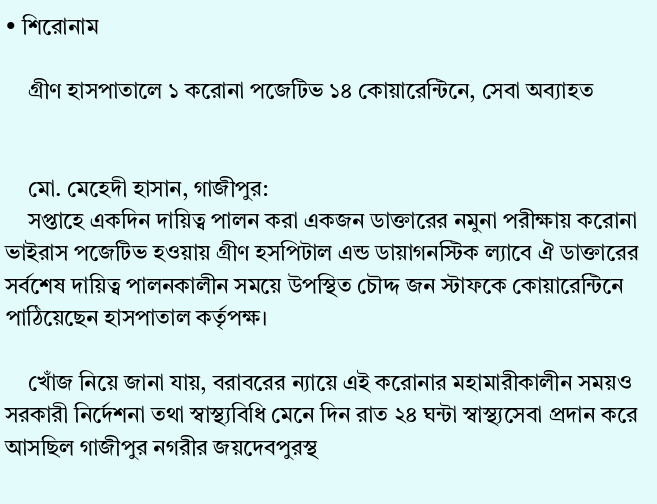• শিরোনাম

    গ্রীণ হাসপাতালে ১ করোনা পজেটিভ ১৪ কোয়ারেন্টিনে, সেবা অব্যাহত


    মো. মেহেদী হাসান, গাজীপুর:
    সপ্তাহে একদিন দায়িত্ব পালন করা একজন ডাক্তারের নমুনা পরীক্ষায় করোনা ভাইরাস পজেটিভ হওয়ায় গ্রীণ হসপিটাল এন্ড ডায়াগনস্টিক ল্যাবে ঐ ডাক্তারের সর্বশেষ দায়িত্ব পালনকালীন সময়ে উপস্থিত চৌদ্দ জন স্টাফকে কোয়ারেন্টিনে পাঠিয়েছেন হাসপাতাল কর্তৃপক্ষ।

    খোঁজ নিয়ে জানা যায়, বরাবরের ন্যায়ে এই করোনার মহামারীকালীন সময়ও সরকারী নির্দেশনা তথা স্বাস্থ্যবিধি মেনে দিন রাত ২৪ ঘন্টা স্বাস্থ্যসেবা প্রদান করে আসছিল গাজীপুর নগরীর জয়দেবপুরস্থ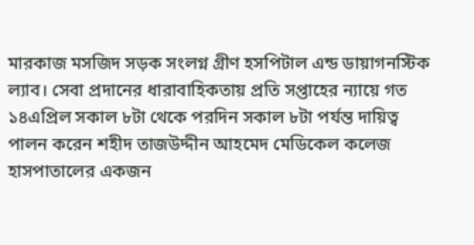মারকাজ মসজিদ সড়ক সংলগ্ন গ্রীণ হসপিটাল এন্ড ডায়াগনস্টিক ল্যাব। সেবা প্রদানের ধারাবাহিকতায় প্রতি সপ্তাহের ন্যায়ে গত ১৪এপ্রিল সকাল ৮টা থেকে পরদিন সকাল ৮টা পর্যন্ত দায়িত্ব পালন করেন শহীদ তাজউদ্দীন আহমেদ মেডিকেল কলেজ হাসপাতালের একজন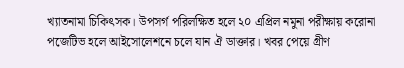খ্যাতনামা চিকিৎসক। উপসর্গ পরিলক্ষিত হলে ২০ এপ্রিল নমুনা পরীক্ষায় করোনা পজেটিভ হলে আইসোলেশনে চলে যান ঐ ডাক্তার। খবর পেয়ে গ্রীণ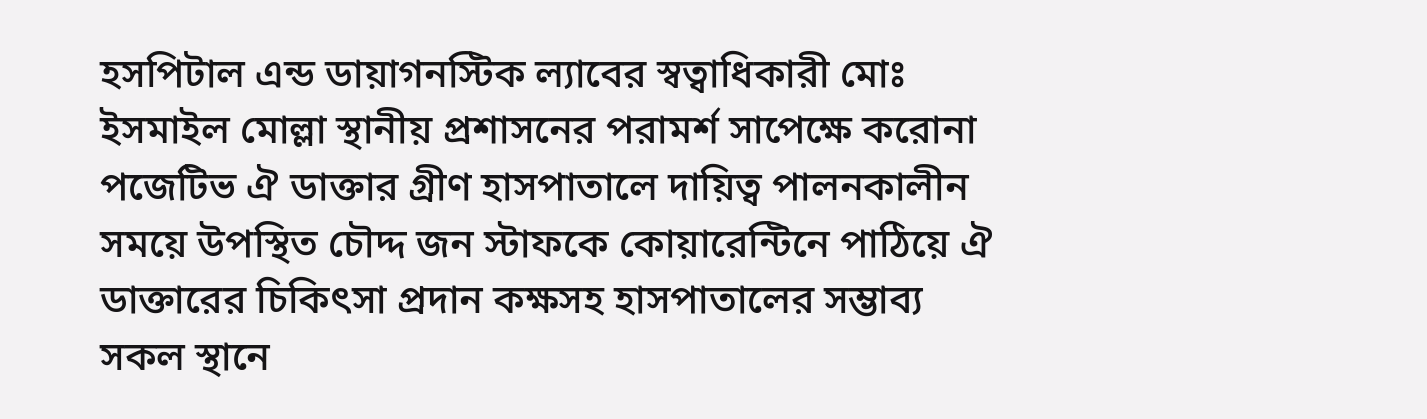হসপিটাল এন্ড ডায়াগনস্টিক ল্যাবের স্বত্বাধিকারী মোঃ ইসমাইল মোল্লা স্থানীয় প্রশাসনের পরামর্শ সাপেক্ষে করোনা পজেটিভ ঐ ডাক্তার গ্রীণ হাসপাতালে দায়িত্ব পালনকালীন সময়ে উপস্থিত চৌদ্দ জন স্টাফকে কোয়ারেন্টিনে পাঠিয়ে ঐ ডাক্তারের চিকিৎসা প্রদান কক্ষসহ হাসপাতালের সম্ভাব্য সকল স্থানে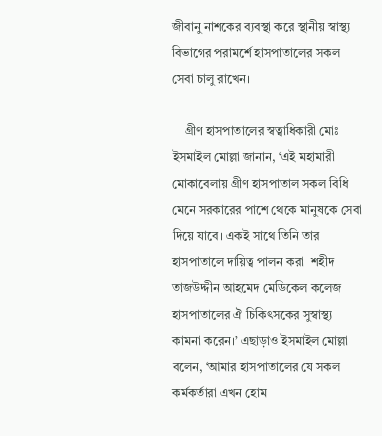জীবানু নাশকের ব্যবস্থা করে স্থানীয় স্বাস্থ্য বিভাগের পরামর্শে হাসপাতালের সকল সেবা চালু রাখেন।

    গ্রীণ হাসপাতালের স্বত্বাধিকারী মোঃ ইসমাইল মোল্লা জানান, ‘এই মহামারী মোকাবেলায় গ্রীণ হাসপাতাল সকল বিধি মেনে সরকারের পাশে থেকে মানুষকে সেবা দিয়ে যাবে। একই সাথে তিনি তার হাসপাতালে দায়িত্ব পালন করা  শহীদ তাজউদ্দীন আহমেদ মেডিকেল কলেজ হাসপাতালের ঐ চিকিৎসকের সুস্বাস্থ্য কামনা করেন।’ এছাড়াও ইসমাইল মোল্লা বলেন, ‘আমার হাসপাতালের যে সকল কর্মকর্তারা এখন হোম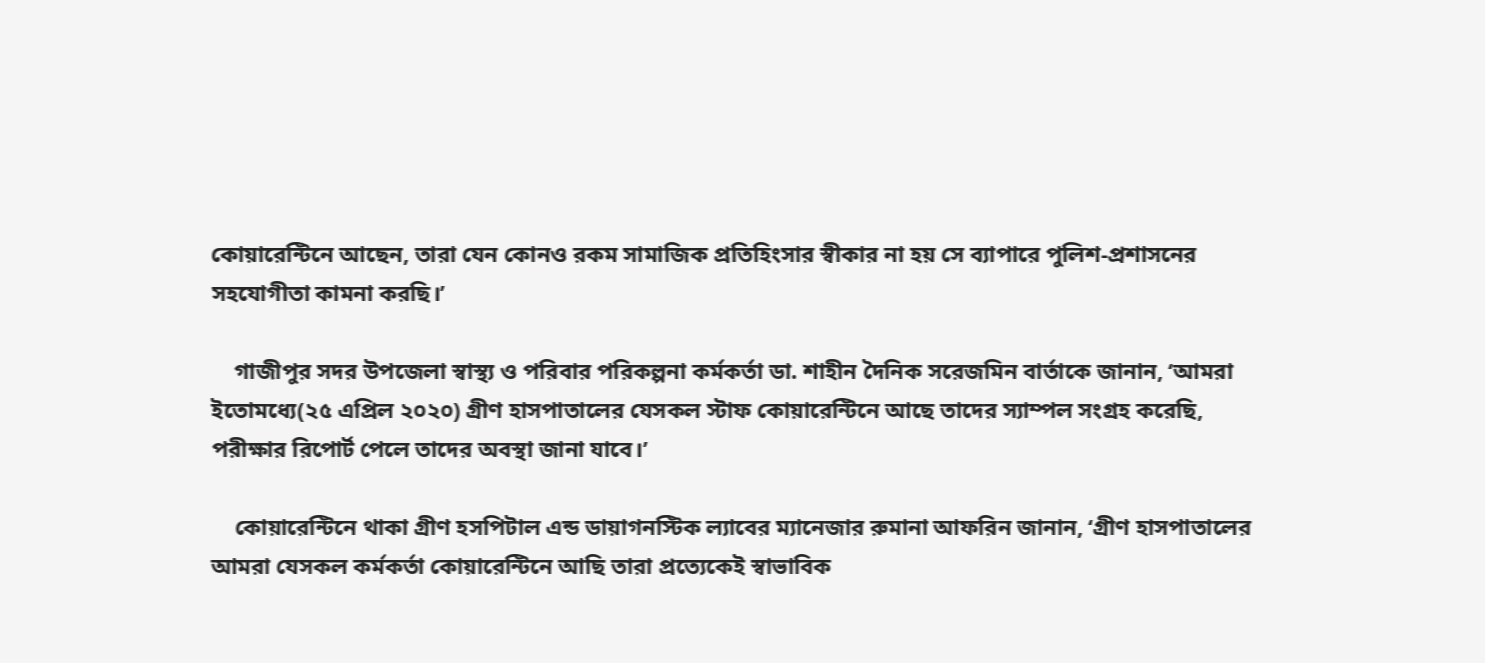কোয়ারেন্টিনে আছেন, তারা যেন কোনও রকম সামাজিক প্রতিহিংসার স্বীকার না হয় সে ব্যাপারে পুলিশ-প্রশাসনের সহযোগীতা কামনা করছি।’

    গাজীপুর সদর উপজেলা স্বাস্থ্য ও পরিবার পরিকল্পনা কর্মকর্তা ডা. শাহীন দৈনিক সরেজমিন বার্তাকে জানান, ‘আমরা ইতোমধ্যে(২৫ এপ্রিল ২০২০) গ্রীণ হাসপাতালের যেসকল স্টাফ কোয়ারেন্টিনে আছে তাদের স্যাম্পল সংগ্রহ করেছি, পরীক্ষার রিপোর্ট পেলে তাদের অবস্থা জানা যাবে।’

    কোয়ারেন্টিনে থাকা গ্রীণ হসপিটাল এন্ড ডায়াগনস্টিক ল্যাবের ম্যানেজার রুমানা আফরিন জানান, ‘গ্রীণ হাসপাতালের আমরা যেসকল কর্মকর্তা কোয়ারেন্টিনে আছি তারা প্রত্যেকেই স্বাভাবিক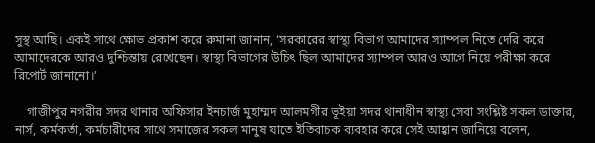সুস্থ আছি। একই সাথে ক্ষোভ প্রকাশ করে রুমানা জানান, ‘সরকারের স্বাস্থ্য বিভাগ আমাদের স্যাম্পল নিতে দেরি করে আমাদেরকে আরও দুশ্চিন্তায় রেখেছেন। স্বাস্থ্য বিভাগের উচিৎ ছিল আমাদের স্যাম্পল আরও আগে নিয়ে পরীক্ষা করে রিপোর্ট জানানো।’

    গাজীপুর নগরীর সদর থানার অফিসার ইনচার্জ মুহাম্মদ আলমগীর ভূইয়া সদর থানাধীন স্বাস্থ্য সেবা সংশ্লিষ্ট সকল ডাক্তার, নার্স, কর্মকর্তা, কর্মচারীদের সাথে সমাজের সকল মানুষ যাতে ইতিবাচক ব্যবহার করে সেই আহ্বান জানিয়ে বলেন,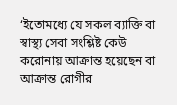‘ইতোমধ্যে যে সকল ব্যাক্তি বা স্বাস্থ্য সেবা সংশ্লিষ্ট কেউ করোনায় আক্রান্ত হয়েছেন বা আক্রান্ত রোগীর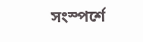সংস্পর্শে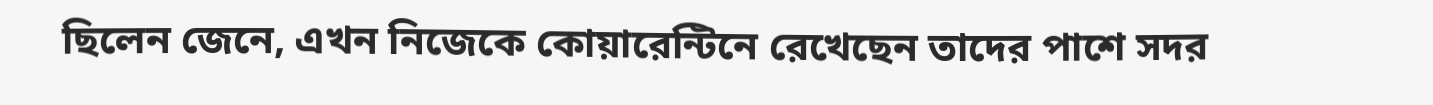ছিলেন জেনে, এখন নিজেকে কোয়ারেন্টিনে রেখেছেন তাদের পাশে সদর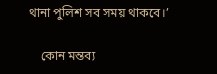থানা পুলিশ সব সময় থাকবে।’

    কোন মন্তব্য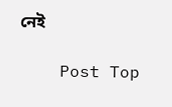নেই

    Post Top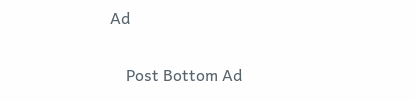Ad

    Post Bottom Ad